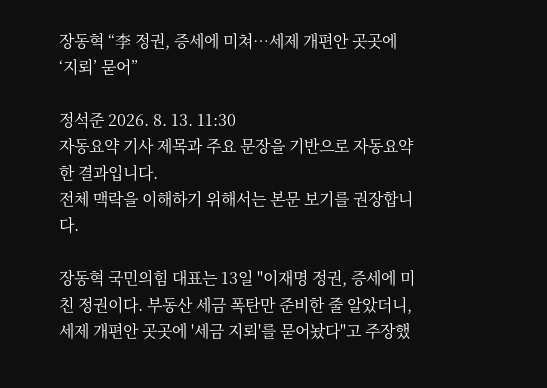장동혁 “李 정권, 증세에 미쳐…세제 개편안 곳곳에 ‘지뢰’ 묻어”

정석준 2026. 8. 13. 11:30
자동요약 기사 제목과 주요 문장을 기반으로 자동요약한 결과입니다.
전체 맥락을 이해하기 위해서는 본문 보기를 권장합니다.

장동혁 국민의힘 대표는 13일 "이재명 정권, 증세에 미친 정권이다. 부동산 세금 폭탄만 준비한 줄 알았더니, 세제 개편안 곳곳에 '세금 지뢰'를 묻어놨다"고 주장했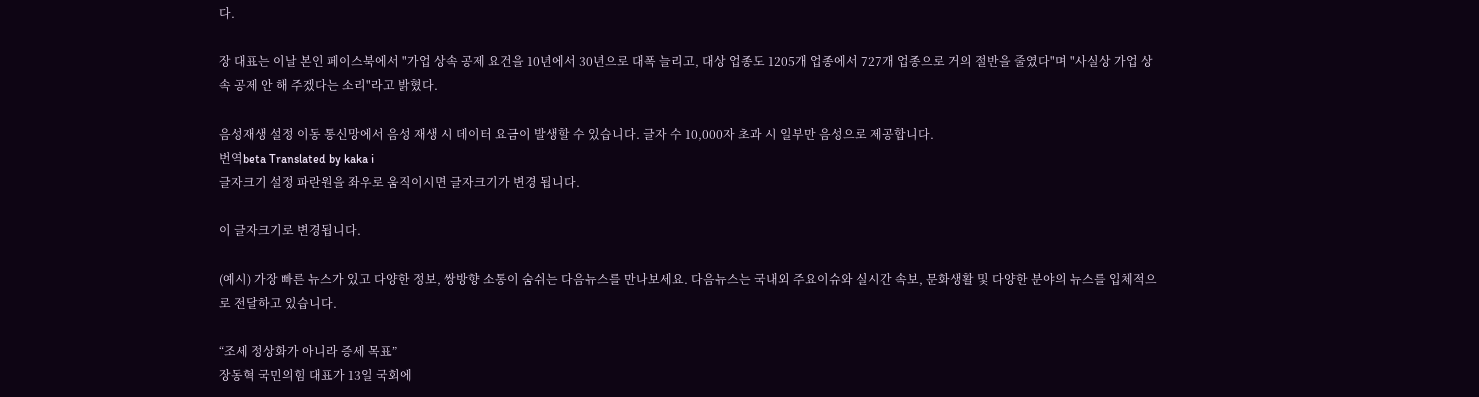다.

장 대표는 이날 본인 페이스북에서 "가업 상속 공제 요건을 10년에서 30년으로 대폭 늘리고, 대상 업종도 1205개 업종에서 727개 업종으로 거의 절반을 줄였다"며 "사실상 가업 상속 공제 안 해 주겠다는 소리"라고 밝혔다.

음성재생 설정 이동 통신망에서 음성 재생 시 데이터 요금이 발생할 수 있습니다. 글자 수 10,000자 초과 시 일부만 음성으로 제공합니다.
번역beta Translated by kaka i
글자크기 설정 파란원을 좌우로 움직이시면 글자크기가 변경 됩니다.

이 글자크기로 변경됩니다.

(예시) 가장 빠른 뉴스가 있고 다양한 정보, 쌍방향 소통이 숨쉬는 다음뉴스를 만나보세요. 다음뉴스는 국내외 주요이슈와 실시간 속보, 문화생활 및 다양한 분야의 뉴스를 입체적으로 전달하고 있습니다.

“조세 정상화가 아니라 증세 목표”
장동혁 국민의힘 대표가 13일 국회에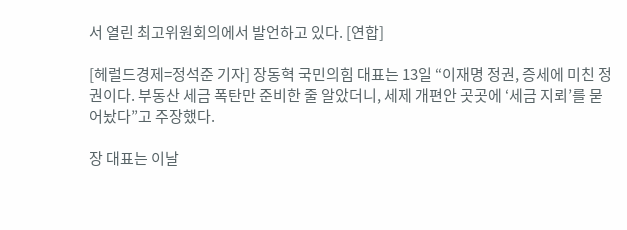서 열린 최고위원회의에서 발언하고 있다. [연합]

[헤럴드경제=정석준 기자] 장동혁 국민의힘 대표는 13일 “이재명 정권, 증세에 미친 정권이다. 부동산 세금 폭탄만 준비한 줄 알았더니, 세제 개편안 곳곳에 ‘세금 지뢰’를 묻어놨다”고 주장했다.

장 대표는 이날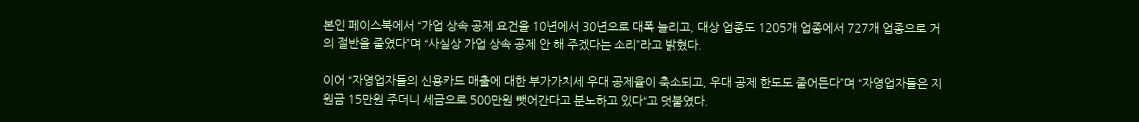본인 페이스북에서 “가업 상속 공제 요건을 10년에서 30년으로 대폭 늘리고, 대상 업종도 1205개 업종에서 727개 업종으로 거의 절반을 줄였다”며 “사실상 가업 상속 공제 안 해 주겠다는 소리”라고 밝혔다.

이어 “자영업자들의 신용카드 매출에 대한 부가가치세 우대 공제율이 축소되고, 우대 공제 한도도 줄어든다”며 “자영업자들은 지원금 15만원 주더니 세금으로 500만원 뺏어간다고 분노하고 있다“고 덧붙였다.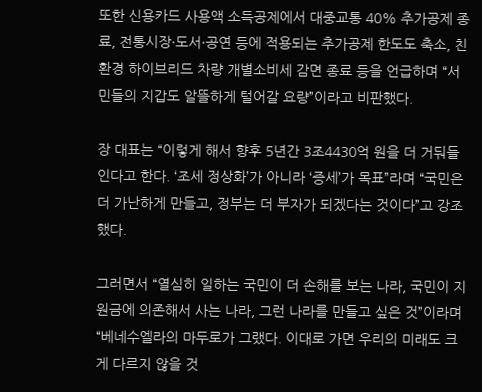또한 신용카드 사용액 소득공제에서 대중교통 40% 추가공제 종료, 전통시장·도서·공연 등에 적용되는 추가공제 한도도 축소, 친환경 하이브리드 차량 개별소비세 감면 종료 등을 언급하며 “서민들의 지갑도 알뜰하게 털어갈 요량”이라고 비판했다.

장 대표는 “이렇게 해서 향후 5년간 3조4430억 원을 더 거둬들인다고 한다. ‘조세 정상화’가 아니라 ‘증세’가 목표”라며 “국민은 더 가난하게 만들고, 정부는 더 부자가 되겠다는 것이다”고 강조했다.

그러면서 “열심히 일하는 국민이 더 손해를 보는 나라, 국민이 지원금에 의존해서 사는 나라, 그런 나라를 만들고 싶은 것”이라며 “베네수엘라의 마두로가 그랬다. 이대로 가면 우리의 미래도 크게 다르지 않을 것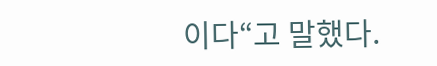이다“고 말했다.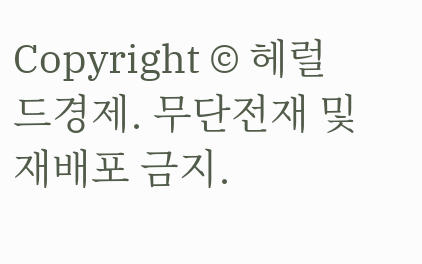Copyright © 헤럴드경제. 무단전재 및 재배포 금지.